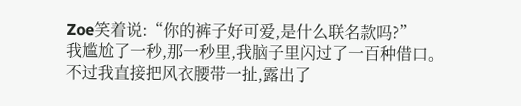Zoe笑着说:“你的裤子好可爱,是什么联名款吗?”
我尴尬了一秒,那一秒里,我脑子里闪过了一百种借口。
不过我直接把风衣腰带一扯,露出了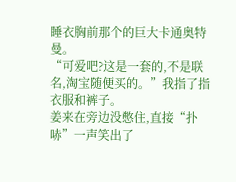睡衣胸前那个的巨大卡通奥特曼。
“可爱吧?这是一套的,不是联名,淘宝随便买的。”我指了指衣服和裤子。
姜来在旁边没憋住,直接“扑哧”一声笑出了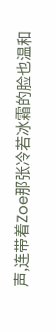声,连带着Zoe那张冷若冰霜的脸也温和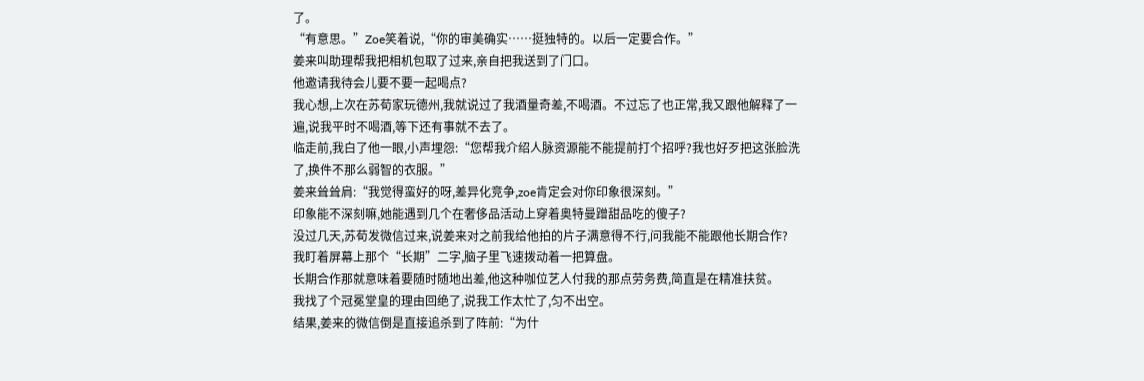了。
“有意思。”Zoe笑着说,“你的审美确实……挺独特的。以后一定要合作。”
姜来叫助理帮我把相机包取了过来,亲自把我送到了门口。
他邀请我待会儿要不要一起喝点?
我心想,上次在苏荀家玩德州,我就说过了我酒量奇差,不喝酒。不过忘了也正常,我又跟他解释了一遍,说我平时不喝酒,等下还有事就不去了。
临走前,我白了他一眼,小声埋怨:“您帮我介绍人脉资源能不能提前打个招呼?我也好歹把这张脸洗了,换件不那么弱智的衣服。”
姜来耸耸肩:“我觉得蛮好的呀,差异化竞争,zoe肯定会对你印象很深刻。”
印象能不深刻嘛,她能遇到几个在奢侈品活动上穿着奥特曼蹭甜品吃的傻子?
没过几天,苏荀发微信过来,说姜来对之前我给他拍的片子满意得不行,问我能不能跟他长期合作?
我盯着屏幕上那个“长期”二字,脑子里飞速拨动着一把算盘。
长期合作那就意味着要随时随地出差,他这种咖位艺人付我的那点劳务费,简直是在精准扶贫。
我找了个冠冕堂皇的理由回绝了,说我工作太忙了,匀不出空。
结果,姜来的微信倒是直接追杀到了阵前:“为什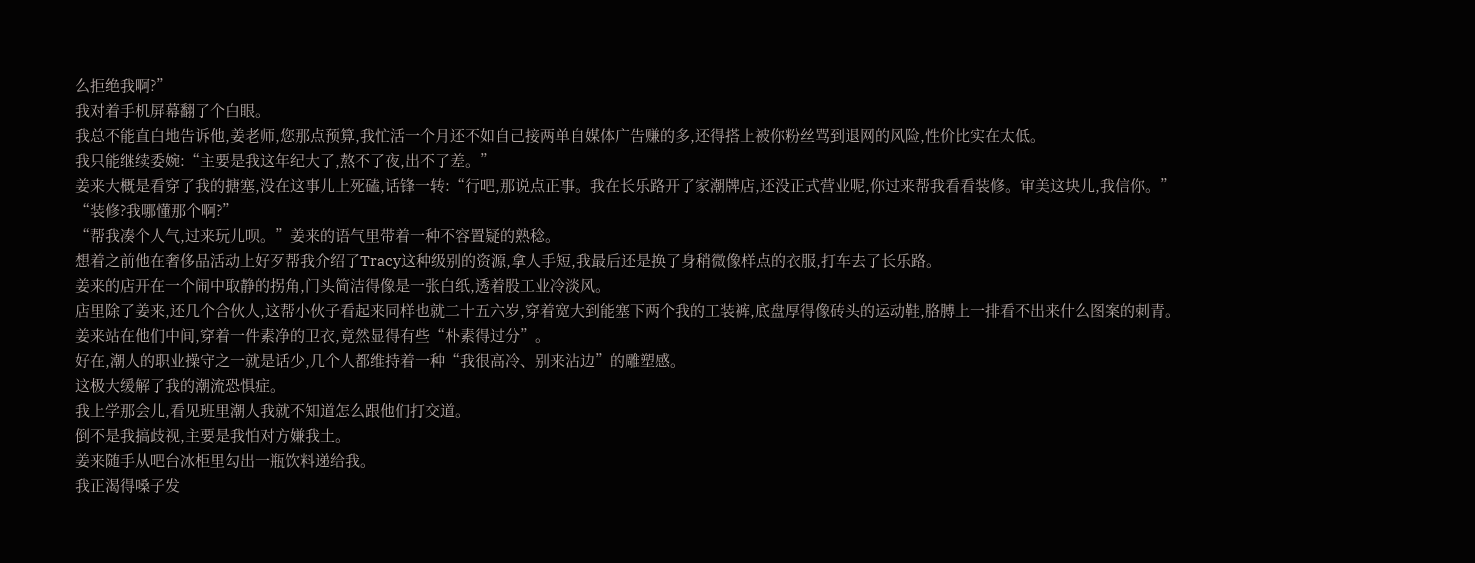么拒绝我啊?”
我对着手机屏幕翻了个白眼。
我总不能直白地告诉他,姜老师,您那点预算,我忙活一个月还不如自己接两单自媒体广告赚的多,还得搭上被你粉丝骂到退网的风险,性价比实在太低。
我只能继续委婉:“主要是我这年纪大了,熬不了夜,出不了差。”
姜来大概是看穿了我的搪塞,没在这事儿上死磕,话锋一转:“行吧,那说点正事。我在长乐路开了家潮牌店,还没正式营业呢,你过来帮我看看装修。审美这块儿,我信你。”
“装修?我哪懂那个啊?”
“帮我凑个人气,过来玩儿呗。”姜来的语气里带着一种不容置疑的熟稔。
想着之前他在奢侈品活动上好歹帮我介绍了Tracy这种级别的资源,拿人手短,我最后还是换了身稍微像样点的衣服,打车去了长乐路。
姜来的店开在一个闹中取静的拐角,门头简洁得像是一张白纸,透着股工业冷淡风。
店里除了姜来,还几个合伙人,这帮小伙子看起来同样也就二十五六岁,穿着宽大到能塞下两个我的工装裤,底盘厚得像砖头的运动鞋,胳膊上一排看不出来什么图案的刺青。
姜来站在他们中间,穿着一件素净的卫衣,竟然显得有些“朴素得过分”。
好在,潮人的职业操守之一就是话少,几个人都维持着一种“我很高冷、别来沾边”的雕塑感。
这极大缓解了我的潮流恐惧症。
我上学那会儿,看见班里潮人我就不知道怎么跟他们打交道。
倒不是我搞歧视,主要是我怕对方嫌我土。
姜来随手从吧台冰柜里勾出一瓶饮料递给我。
我正渴得嗓子发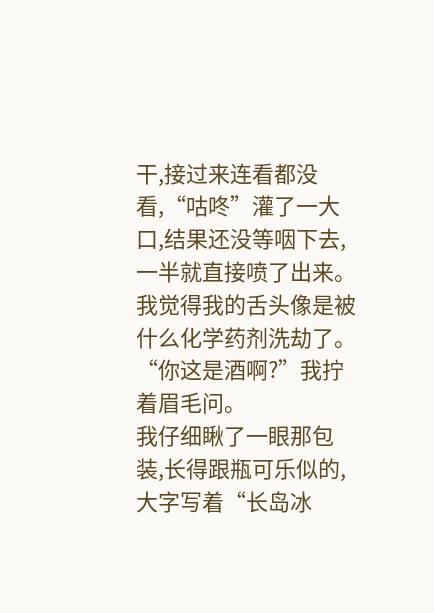干,接过来连看都没看,“咕咚”灌了一大口,结果还没等咽下去,一半就直接喷了出来。
我觉得我的舌头像是被什么化学药剂洗劫了。
“你这是酒啊?”我拧着眉毛问。
我仔细瞅了一眼那包装,长得跟瓶可乐似的,大字写着“长岛冰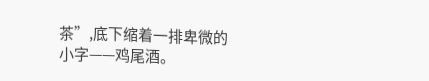茶”,底下缩着一排卑微的小字——鸡尾酒。